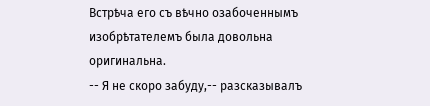Встрѣча его съ вѣчно озабоченнымъ изобрѣтателемъ была довольна оригинальна.
-- Я не скоро забуду,-- разсказывалъ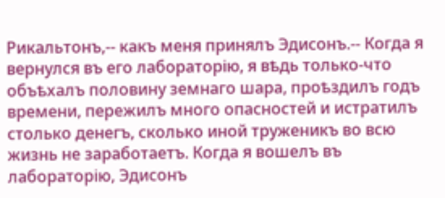Рикальтонъ,-- какъ меня принялъ Эдисонъ.-- Когда я вернулся въ его лабораторію, я вѣдь только-что объѣхалъ половину земнаго шара, проѣздилъ годъ времени, пережилъ много опасностей и истратилъ столько денегъ, сколько иной труженикъ во всю жизнь не заработаетъ. Когда я вошелъ въ лабораторію, Эдисонъ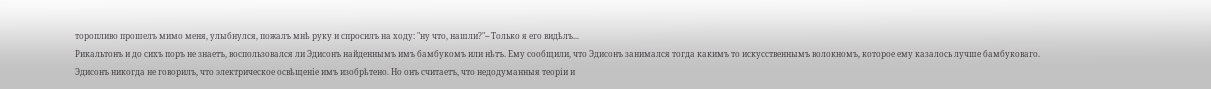торопливо прошелъ мимо меня, улыбнулся, пожалъ мнѣ руку и спросилъ на ходу: "ну что, нашли?"-- Только я его видѣлъ...
Рикальтонъ и до сихъ поръ не знаетъ, воспользовался ли Эдисонъ найденнымъ имъ бамбукомъ или нѣтъ. Ему сообщили, что Эдисонъ занимался тогда какимъ то искусственнымъ волокномъ, которое ему казалось лучше бамбуковаго.
Эдисонъ никогда не говорилъ, что электрическое освѣщеніе имъ изобрѣтено. Но онъ считаетъ, что недодуманныя теоріи и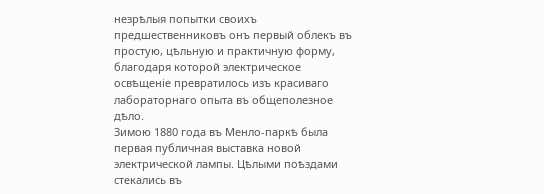незрѣлыя попытки своихъ предшественниковъ онъ первый облекъ въ простую, цѣльную и практичную форму, благодаря которой электрическое освѣщеніе превратилось изъ красиваго лабораторнаго опыта въ общеполезное дѣло.
Зимою 1880 года въ Менло-паркѣ была первая публичная выставка новой электрической лампы. Цѣлыми поѣздами стекались въ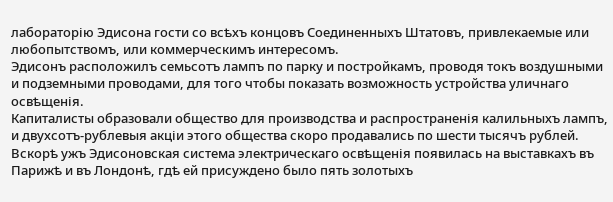лабораторію Эдисона гости со всѣхъ концовъ Соединенныхъ Штатовъ, привлекаемые или любопытствомъ, или коммерческимъ интересомъ.
Эдисонъ расположилъ семьсотъ лампъ по парку и постройкамъ, проводя токъ воздушными и подземными проводами, для того чтобы показать возможность устройства уличнаго освѣщенія.
Капиталисты образовали общество для производства и распространенія калильныхъ лампъ, и двухсотъ-рублевыя акціи этого общества скоро продавались по шести тысячъ рублей.
Вскорѣ ужъ Эдисоновская система электрическаго освѣщенія появилась на выставкахъ въ Парижѣ и въ Лондонѣ, гдѣ ей присуждено было пять золотыхъ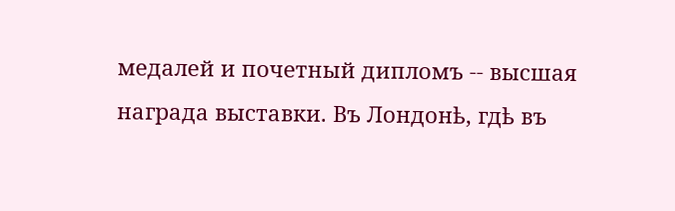медалей и почетный дипломъ -- высшая награда выставки. Въ Лондонѣ, гдѣ въ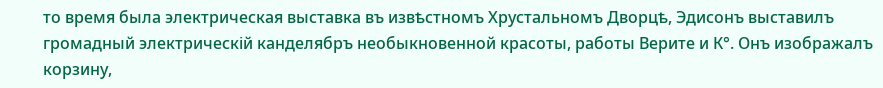то время была электрическая выставка въ извѣстномъ Хрустальномъ Дворцѣ, Эдисонъ выставилъ громадный электрическій канделябръ необыкновенной красоты, работы Верите и К°. Онъ изображалъ корзину,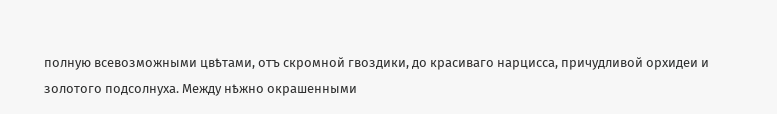полную всевозможными цвѣтами, отъ скромной гвоздики, до красиваго нарцисса, причудливой орхидеи и золотого подсолнуха. Между нѣжно окрашенными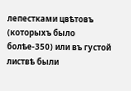лепестками цвѣтовъ (которыхъ было болѣе-350) или въ густой листвѣ были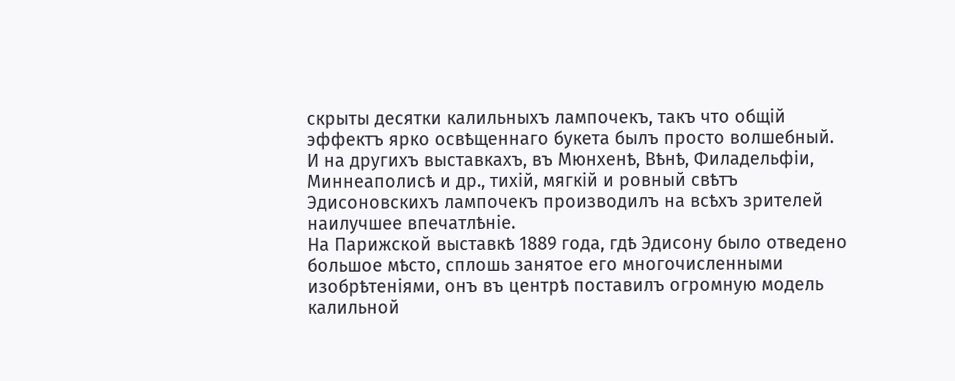скрыты десятки калильныхъ лампочекъ, такъ что общій эффектъ ярко освѣщеннаго букета былъ просто волшебный.
И на другихъ выставкахъ, въ Мюнхенѣ, Вѣнѣ, Филадельфіи, Миннеаполисѣ и др., тихій, мягкій и ровный свѣтъ Эдисоновскихъ лампочекъ производилъ на всѣхъ зрителей наилучшее впечатлѣніе.
На Парижской выставкѣ 1889 года, гдѣ Эдисону было отведено большое мѣсто, сплошь занятое его многочисленными изобрѣтеніями, онъ въ центрѣ поставилъ огромную модель калильной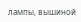лампы, вышиной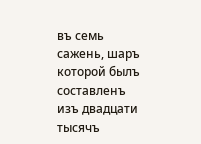въ семь сажень, шаръ которой былъ составленъ изъ двадцати тысячъ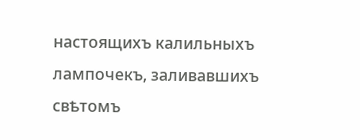настоящихъ калильныхъ лампочекъ, заливавшихъ свѣтомъ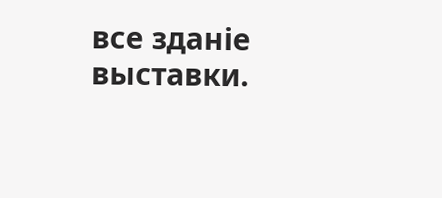все зданіе выставки.